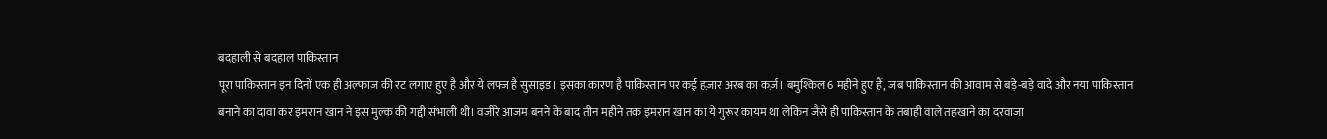बदहाली से बदहाल पाकिस्तान
पूरा पाकिस्तान इन दिनों एक ही अल्फाज की रट लगाए हुए है और ये लफ्ज है सुसाइड। इसका कारण है पाकिस्तान पर कई हज़ार अरब का कर्ज़। बमुश्किल 6 महीने हुए हैं, जब पाकिस्तान की आवाम से बड़े-बड़े वादे और नया पाकिस्तान बनाने का दावा कर इमरान खान ने इस मुल्क की गद्दी संभाली थी। वजीरे आजम बनने के बाद तीन महीने तक इमरान खान का ये गुरूर कायम था लेकिन जैसे ही पाकिस्तान के तबाही वाले तहखाने का दरवाजा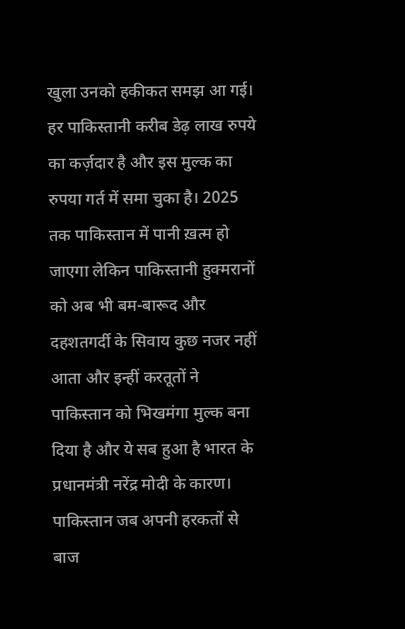खुला उनको हकीकत समझ आ गई।
हर पाकिस्तानी करीब डेढ़ लाख रुपये का कर्ज़दार है और इस मुल्क का रुपया गर्त में समा चुका है। 2025 तक पाकिस्तान में पानी ख़त्म हो जाएगा लेकिन पाकिस्तानी हुक्मरानों को अब भी बम-बारूद और दहशतगर्दी के सिवाय कुछ नजर नहीं आता और इन्हीं करतूतों ने पाकिस्तान को भिखमंगा मुल्क बना दिया है और ये सब हुआ है भारत के प्रधानमंत्री नरेंद्र मोदी के कारण।
पाकिस्तान जब अपनी हरकतों से बाज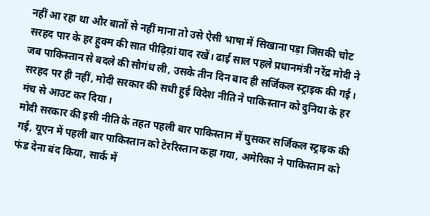नहीं आ रहा था और बातों से नहीं माना तो उसे ऐसी भाषा में सिखाना पड़ा जिसकी चोट सरहद पार के हर हुक्म की सात पीढ़िय़ां याद रखें। ढाई साल पहले प्रधानमंत्री नरेंद्र मोदी ने जब पाकिस्तान से बदले की सौगंध ली, उसके तीन दिन बाद ही सर्जिकल स्ट्राइक की गई। सरहद पर ही नहीं, मोदी सरकार की सधी हुई विदेश नीति ने पाकिस्तान को दुनिया के हर मंच से आउट कर दिया।
मोदी सरकार की इसी नीति के तहत पहली बार पाकिस्तान में घुसकर सर्जिकल स्ट्राइक की गई, यूएन में पहली बार पाकिस्तान को टेररिस्तान कहा गया, अमेरिका ने पाकिस्तान को फंड देना बंद किया, सार्क में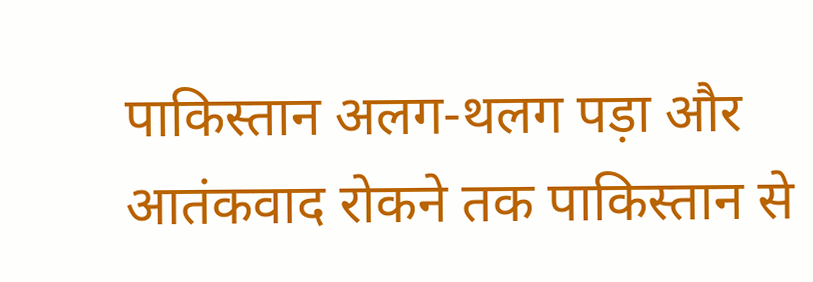पाकिस्तान अलग-थलग पड़ा और आतंकवाद रोकने तक पाकिस्तान से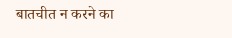बातचीत न करने का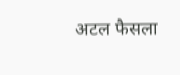अटल फैसला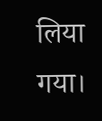लिया गया।